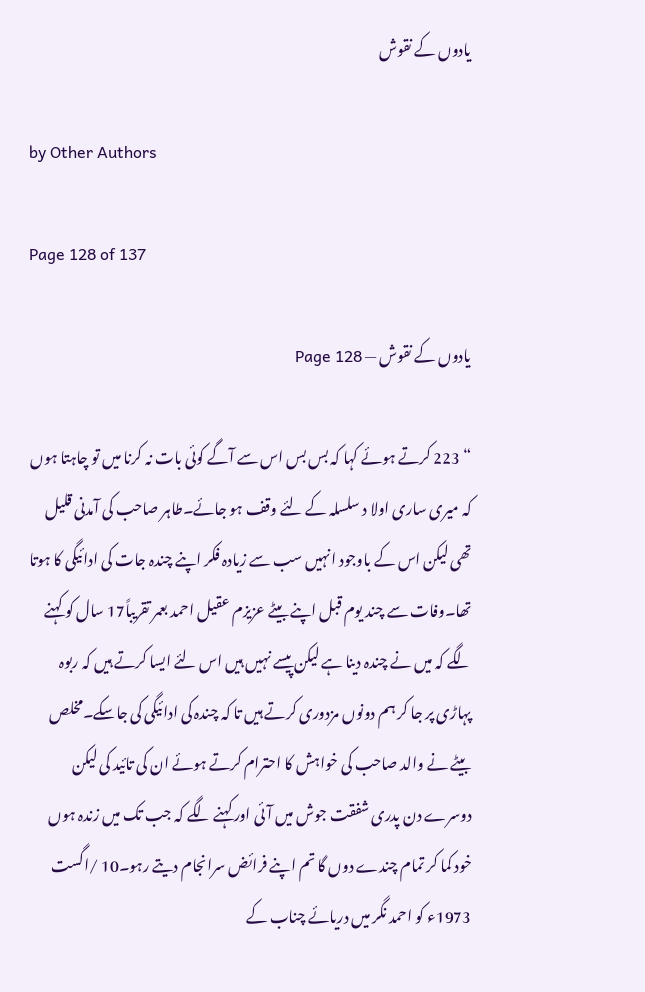یادوں کے نقوش

by Other Authors

Page 128 of 137

یادوں کے نقوش — Page 128

“ 223 کرتے ہوئے کہا کہ بس بس اس سے آگے کوئی بات نہ کرنا میں تو چاہتا ہوں کہ میری ساری اولا د سلسلہ کے لئے وقف ہو جائے۔طاہر صاحب کی آمدنی قلیل تھی لیکن اس کے باوجود انہیں سب سے زیادہ فکر اپنے چندہ جات کی ادائیگی کا ہوتا تھا۔وفات سے چند یوم قبل اپنے بیٹے عزیزم عقیل احمد بعمر تقریباً17 سال کو کہنے لگے کہ میں نے چندہ دینا ہے لیکن پیسے نہیں ہیں اس لئے ایسا کرتے ہیں کہ ربوہ پہاڑی پر جا کر ہم دونوں مزدوری کرتے ہیں تا کہ چندہ کی ادائیگی کی جاسکے۔مخلص بیٹے نے والد صاحب کی خواہش کا احترام کرتے ہوئے ان کی تائید کی لیکن دوسرے دن پدری شفقت جوش میں آئی اور کہنے لگے کہ جب تک میں زندہ ہوں خود کما کر تمام چندے دوں گا تم اپنے فرائض سرانجام دیتے رہو۔10 /اگست 1973ء کو احمد نگر میں دریائے چناب کے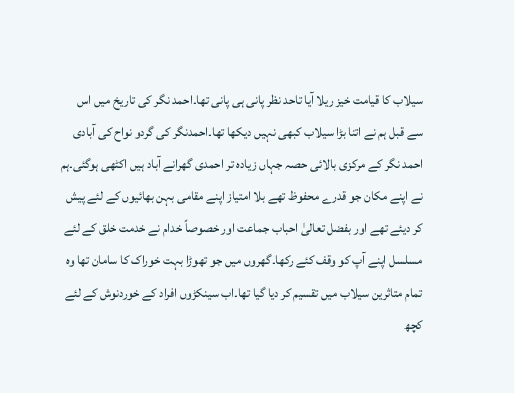سیلاب کا قیامت خیز ریلا آیا تاحد نظر پانی ہی پانی تھا۔احمد نگر کی تاریخ میں اس سے قبل ہم نے اتنا بڑا سیلاب کبھی نہیں دیکھا تھا۔احمدنگر کی گردو نواح کی آبادی احمد نگر کے مرکزی بالائی حصہ جہاں زیادہ تر احمدی گھرانے آباد ہیں اکٹھی ہوگئی۔ہم نے اپنے مکان جو قدرے محفوظ تھے بلا امتیاز اپنے مقامی بہن بھائیوں کے لئے پیش کر دیئے تھے اور بفضل تعالیٰ احباب جماعت اور خصوصاً خدام نے خدمت خلق کے لئے مسلسل اپنے آپ کو وقف کئے رکھا۔گھروں میں جو تھوڑا بہت خوراک کا سامان تھا وہ تمام متاثرین سیلاب میں تقسیم کر دیا گیا تھا۔اب سینکڑوں افراد کے خوردنوش کے لئے کچھ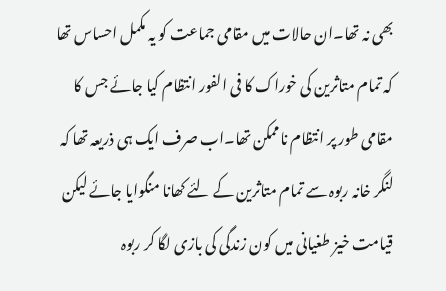بھی نہ تھا۔ان حالات میں مقامی جماعت کو یہ مکمل احساس تھا کہ تمام متاثرین کی خوراک کا فی الفور انتظام کیا جائے جس کا مقامی طور پر انتظام ناممکن تھا۔اب صرف ایک ہی ذریعہ تھا کہ لنگر خانہ ربوہ سے تمام متاثرین کے لئے کھانا منگوایا جائے لیکن قیامت خیز طغیانی میں کون زندگی کی بازی لگا کر ربوہ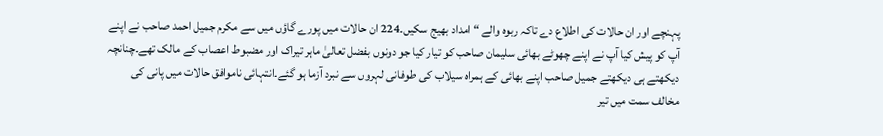پہنچے اور ان حالات کی اطلاع دے تاکہ ربوہ والے “ امداد بھیج سکیں۔224 ان حالات میں پورے گاؤں میں سے مکرم جمیل احمد صاحب نے اپنے آپ کو پیش کیا آپ نے اپنے چھوٹے بھائی سلیمان صاحب کو تیار کیا جو دونوں بفضل تعالیٰ ماہر تیراک اور مضبوط اعصاب کے مالک تھے۔چنانچہ دیکھتے ہی دیکھتے جمیل صاحب اپنے بھائی کے ہمراہ سیلاب کی طوفانی لہروں سے نبرد آزما ہو گئے۔انتہائی ناموافق حالات میں پانی کی مخالف سمت میں تیر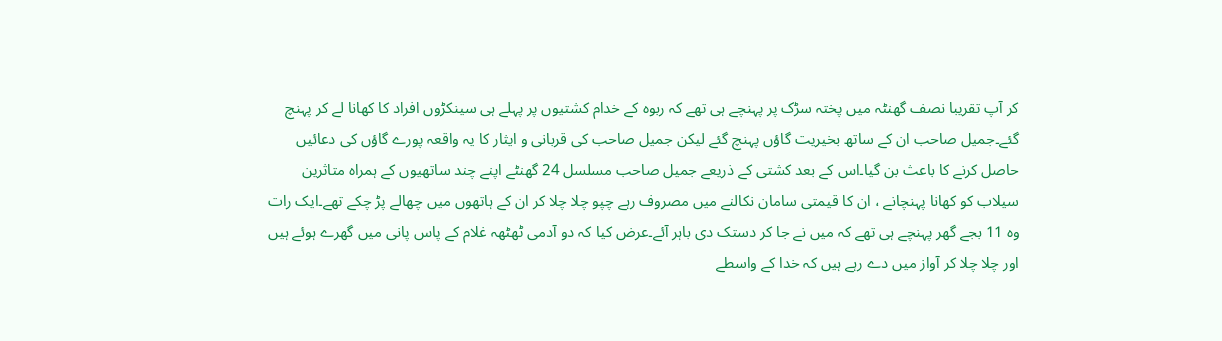کر آپ تقریبا نصف گھنٹہ میں پختہ سڑک پر پہنچے ہی تھے کہ ربوہ کے خدام کشتیوں پر پہلے ہی سینکڑوں افراد کا کھانا لے کر پہنچ گئے۔جمیل صاحب ان کے ساتھ بخیریت گاؤں پہنچ گئے لیکن جمیل صاحب کی قربانی و ایثار کا یہ واقعہ پورے گاؤں کی دعائیں حاصل کرنے کا باعث بن گیا۔اس کے بعد کشتی کے ذریعے جمیل صاحب مسلسل 24 گھنٹے اپنے چند ساتھیوں کے ہمراہ متاثرین سیلاب کو کھانا پہنچانے ، ان کا قیمتی سامان نکالنے میں مصروف رہے چپو چلا چلا کر ان کے ہاتھوں میں چھالے پڑ چکے تھے۔ایک رات وہ 11 بجے گھر پہنچے ہی تھے کہ میں نے جا کر دستک دی باہر آئے۔عرض کیا کہ دو آدمی ٹھٹھہ غلام کے پاس پانی میں گھرے ہوئے ہیں اور چلا چلا کر آواز میں دے رہے ہیں کہ خدا کے واسطے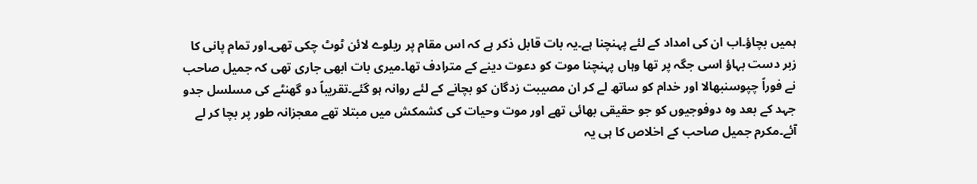ہمیں بچاؤ۔اب ان کی امداد کے لئے پہنچنا ہے۔یہ بات قابل ذکر ہے کہ اس مقام پر ریلوے لائن ٹوٹ چکی تھی۔اور تمام پانی کا زبر دست بہاؤ اسی جگہ پر تھا وہاں پہنچنا موت کو دعوت دینے کے مترادف تھا۔میری بات ابھی جاری تھی کہ جمیل صاحب نے فوراً چپوسنبھالا اور خدام کو ساتھ لے کر ان مصیبت زدگان کو بچانے کے لئے روانہ ہو گئے۔تقریباً دو گھنٹے کی مسلسل جدو جہد کے بعد وہ دوفوجیوں کو جو حقیقی بھائی تھے اور موت وحیات کی کشمکش میں مبتلا تھے معجزانہ طور پر بچا کر لے آئے۔مکرم جمیل صاحب کے اخلاص کا ہی یہ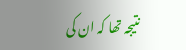نتیجہ تھا کہ ان کی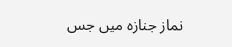نماز جنازہ میں جس